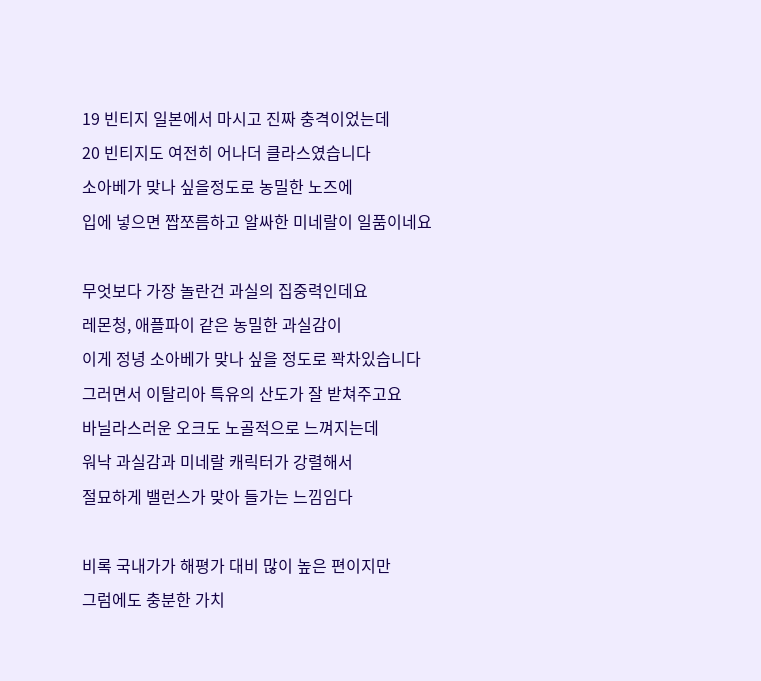19 빈티지 일본에서 마시고 진짜 충격이었는데
20 빈티지도 여전히 어나더 클라스였습니다
소아베가 맞나 싶을정도로 농밀한 노즈에
입에 넣으면 짭쪼름하고 알싸한 미네랄이 일품이네요

무엇보다 가장 놀란건 과실의 집중력인데요
레몬청, 애플파이 같은 농밀한 과실감이
이게 정녕 소아베가 맞나 싶을 정도로 꽉차있습니다
그러면서 이탈리아 특유의 산도가 잘 받쳐주고요
바닐라스러운 오크도 노골적으로 느껴지는데
워낙 과실감과 미네랄 캐릭터가 강렬해서
절묘하게 밸런스가 맞아 들가는 느낌임다

비록 국내가가 해평가 대비 많이 높은 편이지만
그럼에도 충분한 가치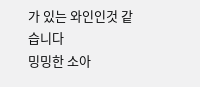가 있는 와인인것 같습니다
밍밍한 소아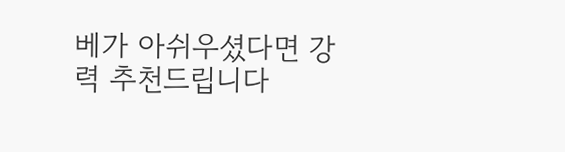베가 아쉬우셨다면 강력 추천드립니다